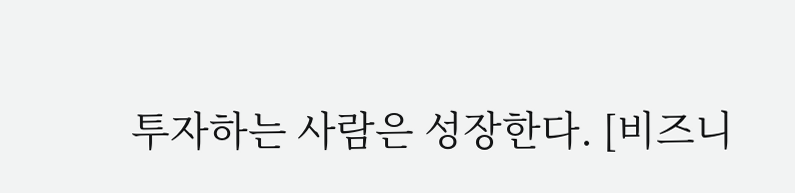투자하는 사람은 성장한다. [비즈니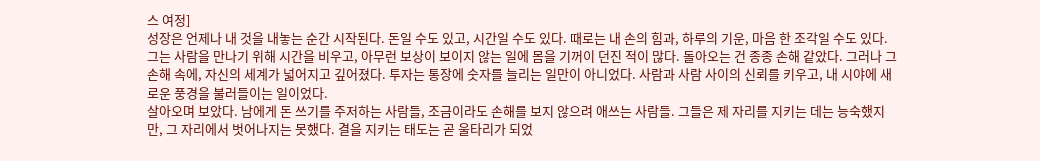스 여정]
성장은 언제나 내 것을 내놓는 순간 시작된다. 돈일 수도 있고, 시간일 수도 있다. 때로는 내 손의 힘과, 하루의 기운, 마음 한 조각일 수도 있다.
그는 사람을 만나기 위해 시간을 비우고, 아무런 보상이 보이지 않는 일에 몸을 기꺼이 던진 적이 많다. 돌아오는 건 종종 손해 같았다. 그러나 그 손해 속에, 자신의 세계가 넓어지고 깊어졌다. 투자는 통장에 숫자를 늘리는 일만이 아니었다. 사람과 사람 사이의 신뢰를 키우고, 내 시야에 새로운 풍경을 불러들이는 일이었다.
살아오며 보았다. 남에게 돈 쓰기를 주저하는 사람들, 조금이라도 손해를 보지 않으려 애쓰는 사람들. 그들은 제 자리를 지키는 데는 능숙했지만, 그 자리에서 벗어나지는 못했다. 결을 지키는 태도는 곧 울타리가 되었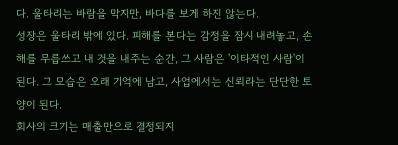다. 울타리는 바람을 막지만, 바다를 보게 하진 않는다.
성장은 울타리 밖에 있다. 피해를 본다는 감정을 잠시 내려놓고, 손해를 무릅쓰고 내 것을 내주는 순간, 그 사람은 '이타적인 사람'이 된다. 그 모습은 오래 기억에 남고, 사업에서는 신뢰라는 단단한 토양이 된다.
회사의 크기는 매출만으로 결정되지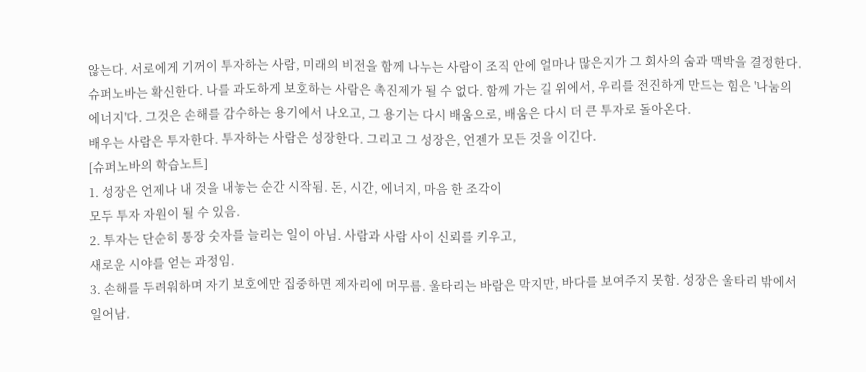않는다. 서로에게 기꺼이 투자하는 사람, 미래의 비전을 함께 나누는 사람이 조직 안에 얼마나 많은지가 그 회사의 숨과 맥박을 결정한다.
슈퍼노바는 확신한다. 나를 과도하게 보호하는 사람은 촉진제가 될 수 없다. 함께 가는 길 위에서, 우리를 전진하게 만드는 힘은 '나눔의 에너지'다. 그것은 손해를 감수하는 용기에서 나오고, 그 용기는 다시 배움으로, 배움은 다시 더 큰 투자로 돌아온다.
배우는 사람은 투자한다. 투자하는 사람은 성장한다. 그리고 그 성장은, 언젠가 모든 것을 이긴다.
[슈퍼노바의 학습노트]
1. 성장은 언제나 내 것을 내놓는 순간 시작됨. 돈, 시간, 에너지, 마음 한 조각이
모두 투자 자원이 될 수 있음.
2. 투자는 단순히 통장 숫자를 늘리는 일이 아님. 사람과 사람 사이 신뢰를 키우고,
새로운 시야를 얻는 과정임.
3. 손해를 두려워하며 자기 보호에만 집중하면 제자리에 머무름. 울타리는 바람은 막지만, 바다를 보여주지 못함. 성장은 울타리 밖에서 일어남.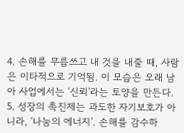4. 손해를 무릅쓰고 내 것을 내줄 때, 사람은 이타적으로 기억됨. 이 모습은 오래 남아 사업에서는 ‘신뢰’라는 토양을 만든다.
5. 성장의 촉진제는 과도한 자기보호가 아니라, ‘나눔의 에너지’. 손해를 감수하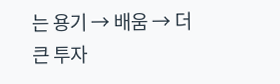는 용기 → 배움 → 더 큰 투자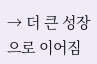→ 더 큰 성장으로 이어짐